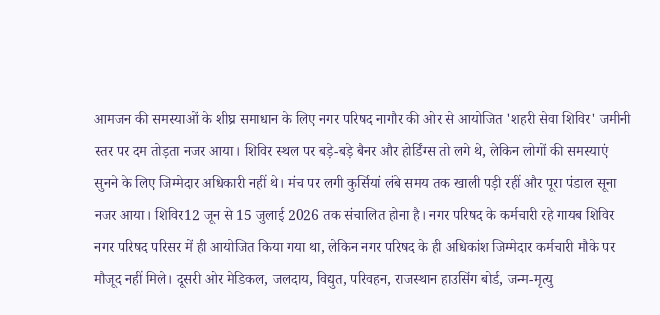आमजन की समस्याओं के शीघ्र समाधान के लिए नगर परिषद नागौर की ओर से आयोजित 'शहरी सेवा शिविर' जमीनी स्तर पर दम तोड़ता नजर आया। शिविर स्थल पर बड़े-बड़े बैनर और होर्डिंग्स तो लगे थे, लेकिन लोगों की समस्याएं सुनने के लिए जिम्मेदार अधिकारी नहीं थे। मंच पर लगी कुर्सियां लंबे समय तक खाली पड़ी रहीं और पूरा पंडाल सूना नजर आया। शिविर12 जून से 15 जुलाई 2026 तक संचालित होना है। नगर परिषद के कर्मचारी रहे गायब शिविर नगर परिषद परिसर में ही आयोजित किया गया था, लेकिन नगर परिषद के ही अधिकांश जिम्मेदार कर्मचारी मौके पर मौजूद नहीं मिले। दूसरी ओर मेडिकल, जलदाय, विद्युत, परिवहन, राजस्थान हाउसिंग बोर्ड, जन्म-मृत्यु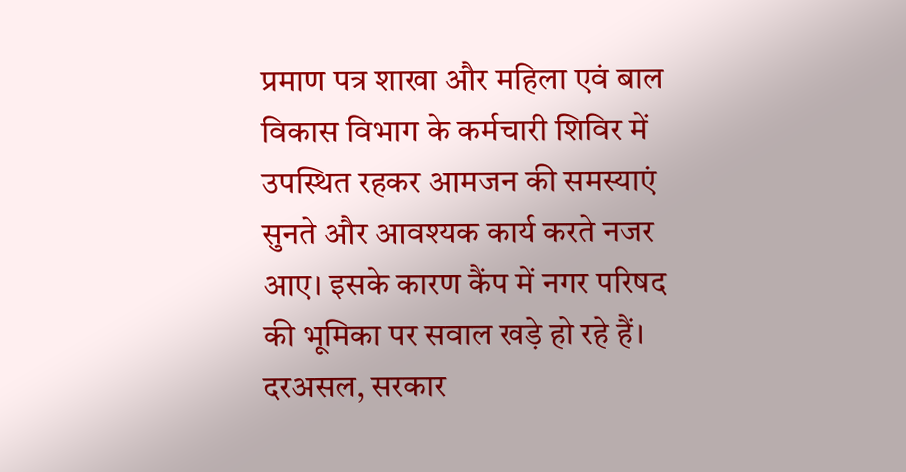प्रमाण पत्र शाखा और महिला एवं बाल विकास विभाग के कर्मचारी शिविर में उपस्थित रहकर आमजन की समस्याएं सुनते और आवश्यक कार्य करते नजर आए। इसके कारण कैंप में नगर परिषद की भूमिका पर सवाल खड़े हो रहे हैं। दरअसल, सरकार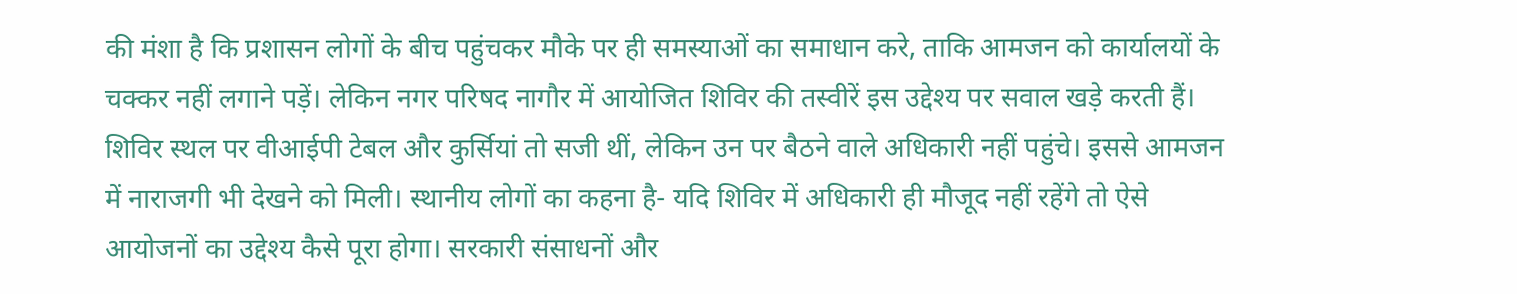की मंशा है कि प्रशासन लोगों के बीच पहुंचकर मौके पर ही समस्याओं का समाधान करे, ताकि आमजन को कार्यालयों के चक्कर नहीं लगाने पड़ें। लेकिन नगर परिषद नागौर में आयोजित शिविर की तस्वीरें इस उद्देश्य पर सवाल खड़े करती हैं। शिविर स्थल पर वीआईपी टेबल और कुर्सियां तो सजी थीं, लेकिन उन पर बैठने वाले अधिकारी नहीं पहुंचे। इससे आमजन में नाराजगी भी देखने को मिली। स्थानीय लोगों का कहना है- यदि शिविर में अधिकारी ही मौजूद नहीं रहेंगे तो ऐसे आयोजनों का उद्देश्य कैसे पूरा होगा। सरकारी संसाधनों और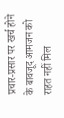प्रचार-प्रसार पर खर्च होने के बावजूद आमजन को राहत नहीं मिल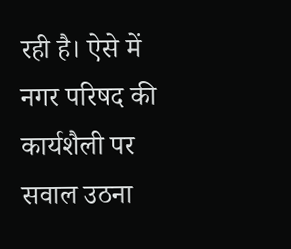रही है। ऐसे में नगर परिषद की कार्यशैली पर सवाल उठना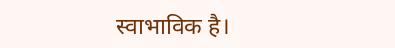स्वाभाविक है।